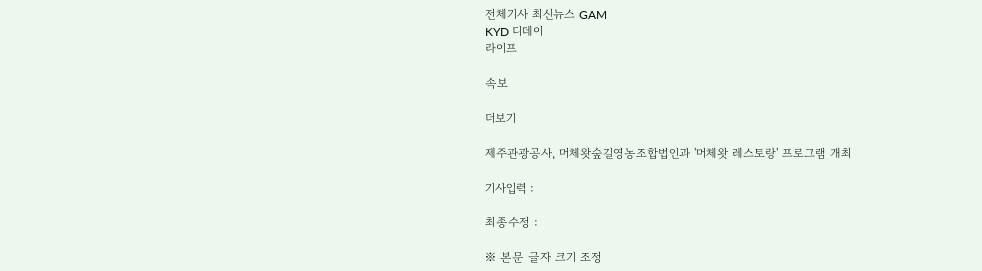전체기사 최신뉴스 GAM
KYD 디데이
라이프

속보

더보기

제주관광공사, 머체왓숲길영농조합법인과 '머체왓 레스토랑' 프로그램 개최

기사입력 :

최종수정 :

※ 본문 글자 크기 조정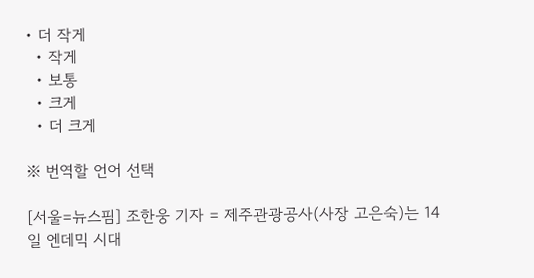• 더 작게
  • 작게
  • 보통
  • 크게
  • 더 크게

※ 번역할 언어 선택

[서울=뉴스핌] 조한웅 기자 = 제주관광공사(사장 고은숙)는 14일 엔데믹 시대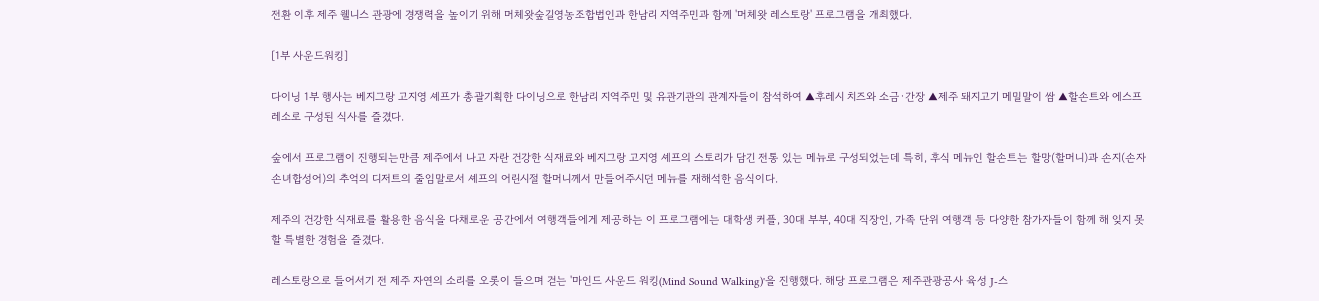전환 이후 제주 웰니스 관광에 경쟁력을 높이기 위해 머체왓숲길영농조합법인과 한남리 지역주민과 함께 '머체왓 레스토랑' 프로그램을 개최했다.

[1부 사운드워킹]

다이닝 1부 행사는 베지그랑 고지영 셰프가 총괄기획한 다이닝으로 한남리 지역주민 및 유관기관의 관계자들이 참석하여 ▲후레시 치즈와 소금·간장 ▲제주 돼지고기 메밀말이 쌈 ▲할손트와 에스프레소로 구성된 식사를 즐겼다.

숲에서 프로그램이 진행되는만큼 제주에서 나고 자란 건강한 식재료와 베지그랑 고지영 셰프의 스토리가 담긴 전통 있는 메뉴로 구성되었는데 특히, 후식 메뉴인 할손트는 할망(할머니)과 손지(손자손녀합성어)의 추억의 디저트의 줄임말로서 셰프의 어린시절 할머니께서 만들어주시던 메뉴를 재해석한 음식이다.

제주의 건강한 식재료를 활용한 음식을 다채로운 공간에서 여행객들에게 제공하는 이 프로그램에는 대학생 커플, 30대 부부, 40대 직장인, 가족 단위 여행객 등 다양한 참가자들이 함께 해 잊지 못할 특별한 경험을 즐겼다.

레스토랑으로 들어서기 전 제주 자연의 소리를 오롯이 들으며 걷는 '마인드 사운드 워킹(Mind Sound Walking)'을 진행했다. 해당 프로그램은 제주관광공사 육성 J-스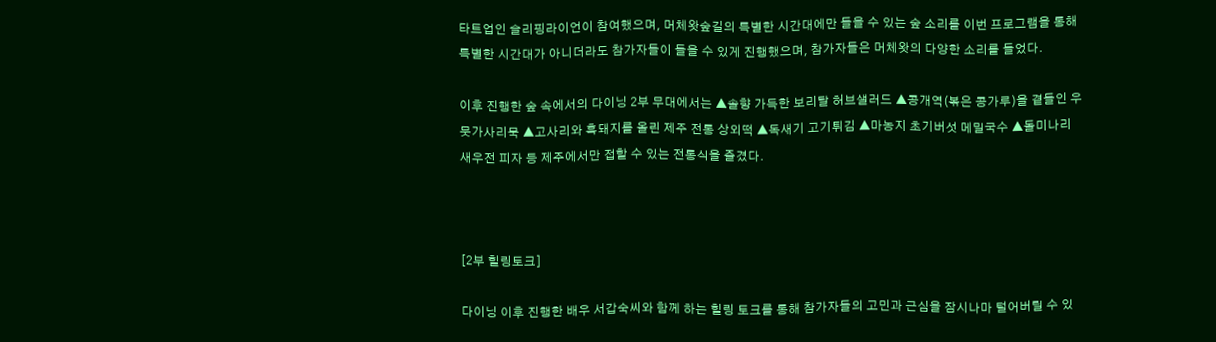타트업인 슬리핑라이언이 참여했으며, 머체왓숲길의 특별한 시간대에만 들을 수 있는 숲 소리를 이번 프로그램을 통해 특별한 시간대가 아니더라도 참가자들이 들을 수 있게 진행했으며, 참가자들은 머체왓의 다양한 소리를 들었다.

이후 진행한 숲 속에서의 다이닝 2부 무대에서는 ▲솔향 가득한 보리탈 허브샐러드 ▲콩개역(볶은 콩가루)을 곁들인 우뭇가사리묵 ▲고사리와 흑돼지를 올린 제주 전통 상외떡 ▲독새기 고기튀김 ▲마농지 초기버섯 메밀국수 ▲돌미나리 새우전 피자 등 제주에서만 접할 수 있는 전통식을 즐겼다.



[2부 힐링토크]

다이닝 이후 진행한 배우 서갑숙씨와 함께 하는 힐링 토크를 통해 참가자들의 고민과 근심을 잠시나마 털어버릴 수 있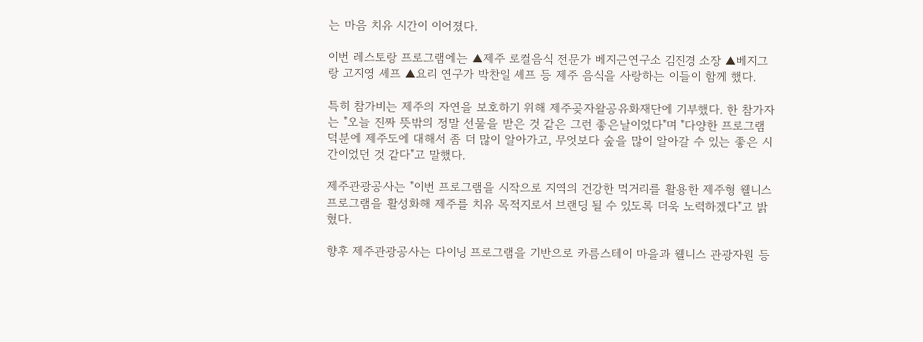는 마음 치유 시간이 이어졌다.

이번 레스토랑 프로그램에는 ▲제주 로컬음식 전문가 베지근연구소 김진경 소장 ▲베지그랑 고지영 셰프 ▲요리 연구가 박찬일 셰프 등 제주 음식을 사랑하는 이들이 함께 했다.

특히 참가비는 제주의 자연을 보호하기 위해 제주곶자왈공유화재단에 기부했다. 한 참가자는 "오늘 진짜 뜻밖의 정말 선물을 받은 것 같은 그런 좋은날이었다"며 "다양한 프로그램 덕분에 제주도에 대해서 좀 더 많이 알아가고, 무엇보다 숲을 많이 알아갈 수 있는 좋은 시간이었던 것 같다"고 말했다.

제주관광공사는 "이번 프로그램을 시작으로 지역의 건강한 먹거리를 활용한 제주형 웰니스 프로그램을 활성화해 제주를 치유 목적지로서 브랜딩 될 수 있도록 더욱 노력하겠다"고 밝혔다.

향후 제주관광공사는 다이닝 프로그램을 기반으로 카름스테이 마을과 웰니스 관광자원 등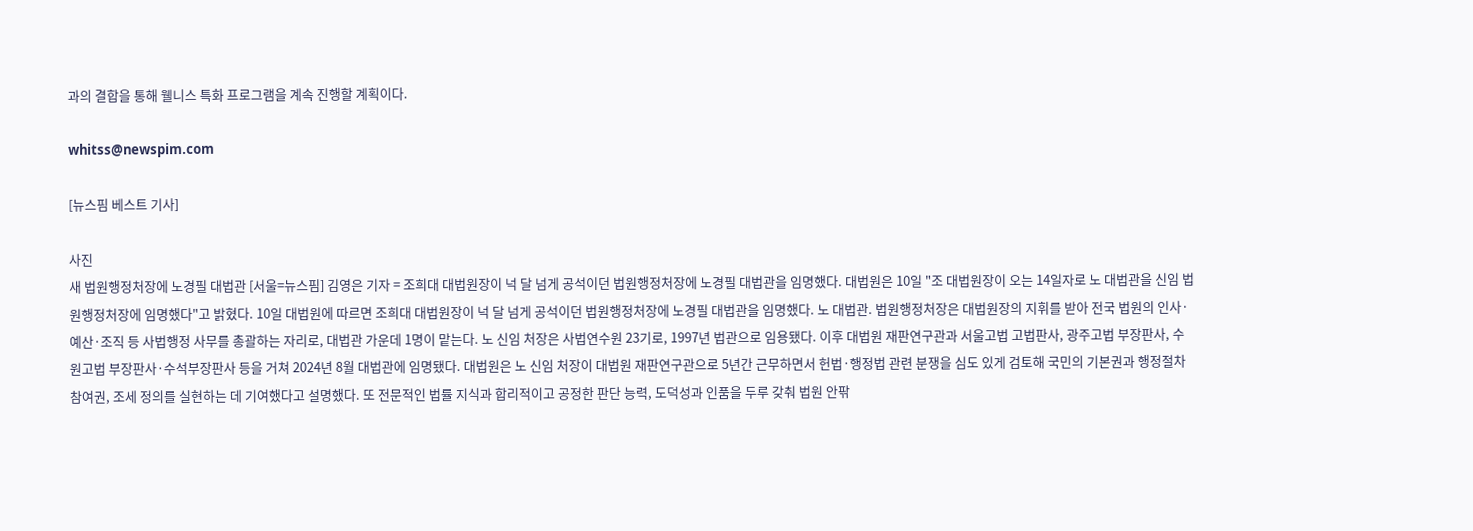과의 결합을 통해 웰니스 특화 프로그램을 계속 진행할 계획이다.

whitss@newspim.com

[뉴스핌 베스트 기사]

사진
새 법원행정처장에 노경필 대법관 [서울=뉴스핌] 김영은 기자 = 조희대 대법원장이 넉 달 넘게 공석이던 법원행정처장에 노경필 대법관을 임명했다. 대법원은 10일 "조 대법원장이 오는 14일자로 노 대법관을 신임 법원행정처장에 임명했다"고 밝혔다. 10일 대법원에 따르면 조희대 대법원장이 넉 달 넘게 공석이던 법원행정처장에 노경필 대법관을 임명했다. 노 대법관. 법원행정처장은 대법원장의 지휘를 받아 전국 법원의 인사·예산·조직 등 사법행정 사무를 총괄하는 자리로, 대법관 가운데 1명이 맡는다. 노 신임 처장은 사법연수원 23기로, 1997년 법관으로 임용됐다. 이후 대법원 재판연구관과 서울고법 고법판사, 광주고법 부장판사, 수원고법 부장판사·수석부장판사 등을 거쳐 2024년 8월 대법관에 임명됐다. 대법원은 노 신임 처장이 대법원 재판연구관으로 5년간 근무하면서 헌법·행정법 관련 분쟁을 심도 있게 검토해 국민의 기본권과 행정절차 참여권, 조세 정의를 실현하는 데 기여했다고 설명했다. 또 전문적인 법률 지식과 합리적이고 공정한 판단 능력, 도덕성과 인품을 두루 갖춰 법원 안팎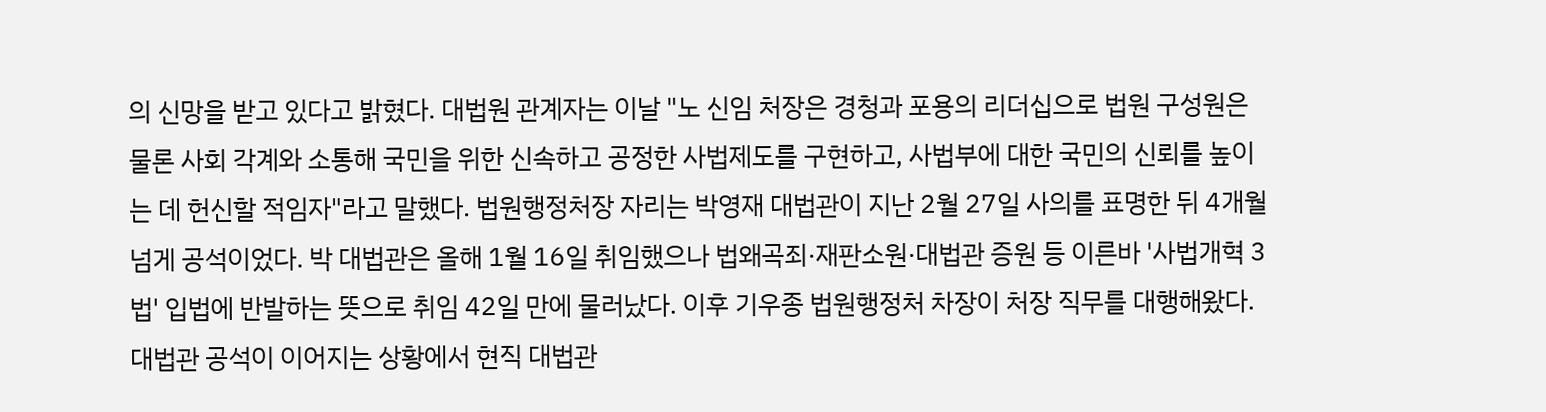의 신망을 받고 있다고 밝혔다. 대법원 관계자는 이날 "노 신임 처장은 경청과 포용의 리더십으로 법원 구성원은 물론 사회 각계와 소통해 국민을 위한 신속하고 공정한 사법제도를 구현하고, 사법부에 대한 국민의 신뢰를 높이는 데 헌신할 적임자"라고 말했다. 법원행정처장 자리는 박영재 대법관이 지난 2월 27일 사의를 표명한 뒤 4개월 넘게 공석이었다. 박 대법관은 올해 1월 16일 취임했으나 법왜곡죄·재판소원·대법관 증원 등 이른바 '사법개혁 3법' 입법에 반발하는 뜻으로 취임 42일 만에 물러났다. 이후 기우종 법원행정처 차장이 처장 직무를 대행해왔다. 대법관 공석이 이어지는 상황에서 현직 대법관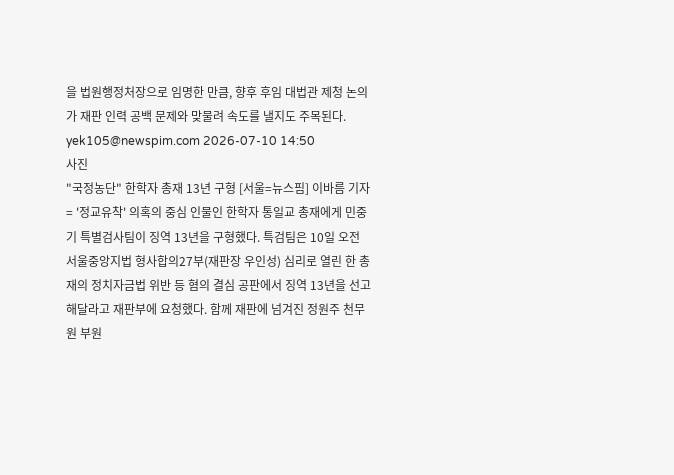을 법원행정처장으로 임명한 만큼, 향후 후임 대법관 제청 논의가 재판 인력 공백 문제와 맞물려 속도를 낼지도 주목된다. yek105@newspim.com 2026-07-10 14:50
사진
"국정농단" 한학자 총재 13년 구형 [서울=뉴스핌] 이바름 기자 = '정교유착' 의혹의 중심 인물인 한학자 통일교 총재에게 민중기 특별검사팀이 징역 13년을 구형했다. 특검팀은 10일 오전 서울중앙지법 형사합의27부(재판장 우인성) 심리로 열린 한 총재의 정치자금법 위반 등 혐의 결심 공판에서 징역 13년을 선고해달라고 재판부에 요청했다. 함께 재판에 넘겨진 정원주 천무원 부원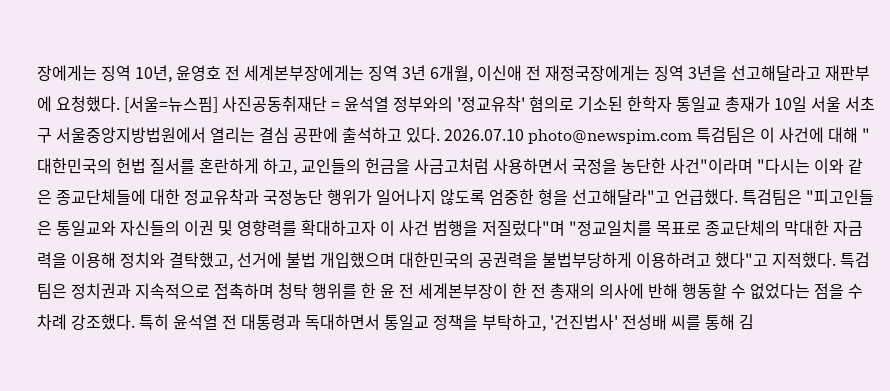장에게는 징역 10년, 윤영호 전 세계본부장에게는 징역 3년 6개월, 이신애 전 재정국장에게는 징역 3년을 선고해달라고 재판부에 요청했다. [서울=뉴스핌] 사진공동취재단 = 윤석열 정부와의 '정교유착' 혐의로 기소된 한학자 통일교 총재가 10일 서울 서초구 서울중앙지방법원에서 열리는 결심 공판에 출석하고 있다. 2026.07.10 photo@newspim.com 특검팀은 이 사건에 대해 "대한민국의 헌법 질서를 혼란하게 하고, 교인들의 헌금을 사금고처럼 사용하면서 국정을 농단한 사건"이라며 "다시는 이와 같은 종교단체들에 대한 정교유착과 국정농단 행위가 일어나지 않도록 엄중한 형을 선고해달라"고 언급했다. 특검팀은 "피고인들은 통일교와 자신들의 이권 및 영향력를 확대하고자 이 사건 범행을 저질렀다"며 "정교일치를 목표로 종교단체의 막대한 자금력을 이용해 정치와 결탁했고, 선거에 불법 개입했으며 대한민국의 공권력을 불법부당하게 이용하려고 했다"고 지적했다. 특검팀은 정치권과 지속적으로 접촉하며 청탁 행위를 한 윤 전 세계본부장이 한 전 총재의 의사에 반해 행동할 수 없었다는 점을 수차례 강조했다. 특히 윤석열 전 대통령과 독대하면서 통일교 정책을 부탁하고, '건진법사' 전성배 씨를 통해 김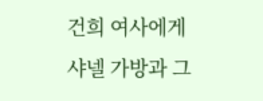건희 여사에게 샤넬 가방과 그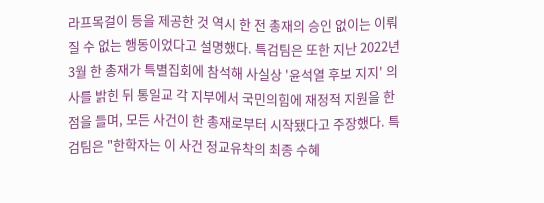라프목걸이 등을 제공한 것 역시 한 전 총재의 승인 없이는 이뤄질 수 없는 행동이었다고 설명했다. 특검팀은 또한 지난 2022년 3월 한 총재가 특별집회에 참석해 사실상 '윤석열 후보 지지' 의사를 밝힌 뒤 통일교 각 지부에서 국민의힘에 재정적 지원을 한 점을 들며, 모든 사건이 한 총재로부터 시작됐다고 주장했다. 특검팀은 "한학자는 이 사건 정교유착의 최종 수혜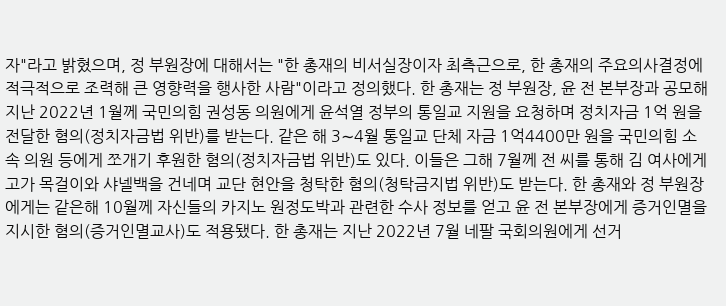자"라고 밝혔으며, 정 부원장에 대해서는 "한 총재의 비서실장이자 최측근으로, 한 총재의 주요의사결정에 적극적으로 조력해 큰 영향력을 행사한 사람"이라고 정의했다. 한 총재는 정 부원장, 윤 전 본부장과 공모해 지난 2022년 1월께 국민의힘 권성동 의원에게 윤석열 정부의 통일교 지원을 요청하며 정치자금 1억 원을 전달한 혐의(정치자금법 위반)를 받는다. 같은 해 3∼4월 통일교 단체 자금 1억4400만 원을 국민의힘 소속 의원 등에게 쪼개기 후원한 혐의(정치자금법 위반)도 있다. 이들은 그해 7월께 전 씨를 통해 김 여사에게 고가 목걸이와 샤넬백을 건네며 교단 현안을 청탁한 혐의(청탁금지법 위반)도 받는다. 한 총재와 정 부원장에게는 같은해 10월께 자신들의 카지노 원정도박과 관련한 수사 정보를 얻고 윤 전 본부장에게 증거인멸을 지시한 혐의(증거인멸교사)도 적용됐다. 한 총재는 지난 2022년 7월 네팔 국회의원에게 선거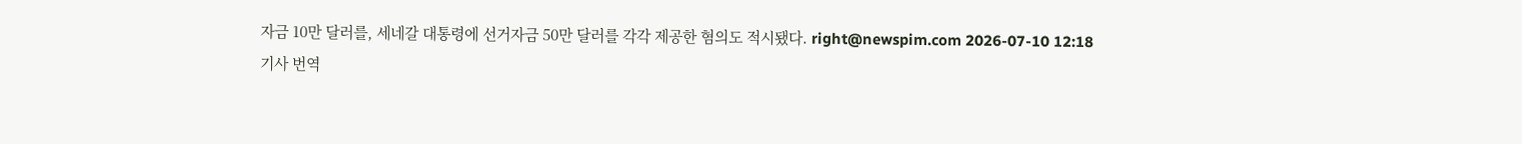자금 10만 달러를, 세네갈 대통령에 선거자금 50만 달러를 각각 제공한 혐의도 적시됐다. right@newspim.com 2026-07-10 12:18
기사 번역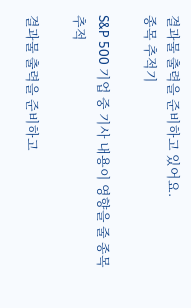결과물 출력을 준비하고 있어요.
종목 추적기

S&P 500 기업 중 기사 내용이 영향을 줄 종목 추적

결과물 출력을 준비하고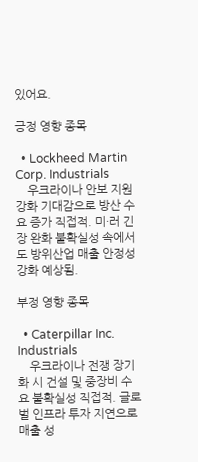있어요.

긍정 영향 종목

  • Lockheed Martin Corp. Industrials
    우크라이나 안보 지원 강화 기대감으로 방산 수요 증가 직접적. 미·러 긴장 완화 불확실성 속에서도 방위산업 매출 안정성 강화 예상됨.

부정 영향 종목

  • Caterpillar Inc. Industrials
    우크라이나 전쟁 장기화 시 건설 및 중장비 수요 불확실성 직접적. 글로벌 인프라 투자 지연으로 매출 성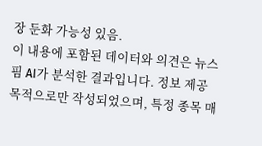장 둔화 가능성 있음.
이 내용에 포함된 데이터와 의견은 뉴스핌 AI가 분석한 결과입니다. 정보 제공 목적으로만 작성되었으며, 특정 종목 매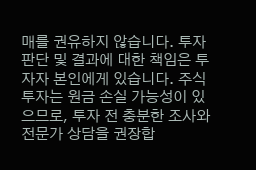매를 권유하지 않습니다. 투자 판단 및 결과에 대한 책임은 투자자 본인에게 있습니다. 주식 투자는 원금 손실 가능성이 있으므로, 투자 전 충분한 조사와 전문가 상담을 권장합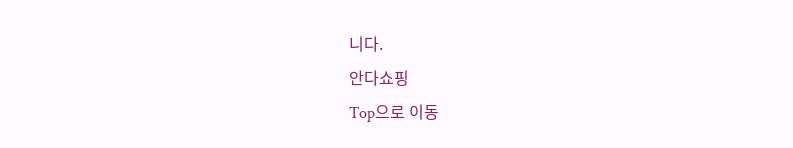니다.
안다쇼핑
Top으로 이동